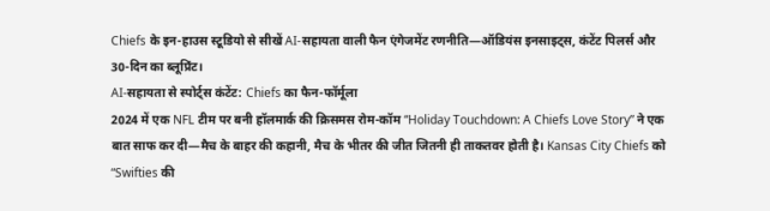Chiefs के इन-हाउस स्टूडियो से सीखें AI-सहायता वाली फैन एंगेजमेंट रणनीति—ऑडियंस इनसाइट्स, कंटेंट पिलर्स और 30-दिन का ब्लूप्रिंट।
AI-सहायता से स्पोर्ट्स कंटेंट: Chiefs का फैन-फॉर्मूला
2024 में एक NFL टीम पर बनी हॉलमार्क की क्रिसमस रोम-कॉम “Holiday Touchdown: A Chiefs Love Story” ने एक बात साफ कर दी—मैच के बाहर की कहानी, मैच के भीतर की जीत जितनी ही ताकतवर होती है। Kansas City Chiefs को “Swifties की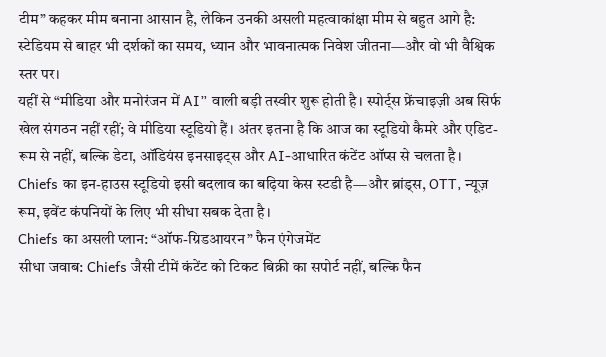टीम” कहकर मीम बनाना आसान है, लेकिन उनकी असली महत्वाकांक्षा मीम से बहुत आगे है: स्टेडियम से बाहर भी दर्शकों का समय, ध्यान और भावनात्मक निवेश जीतना—और वो भी वैश्विक स्तर पर।
यहीं से “मीडिया और मनोरंजन में AI” वाली बड़ी तस्वीर शुरू होती है। स्पोर्ट्स फ्रेंचाइज़ी अब सिर्फ खेल संगठन नहीं रहीं; वे मीडिया स्टूडियो हैं। अंतर इतना है कि आज का स्टूडियो कैमरे और एडिट-रूम से नहीं, बल्कि डेटा, ऑडियंस इनसाइट्स और AI-आधारित कंटेंट ऑप्स से चलता है। Chiefs का इन-हाउस स्टूडियो इसी बदलाव का बढ़िया केस स्टडी है—और ब्रांड्स, OTT, न्यूज़ रूम, इवेंट कंपनियों के लिए भी सीधा सबक देता है।
Chiefs का असली प्लान: “ऑफ-ग्रिडआयरन” फैन एंगेजमेंट
सीधा जवाब: Chiefs जैसी टीमें कंटेंट को टिकट बिक्री का सपोर्ट नहीं, बल्कि फैन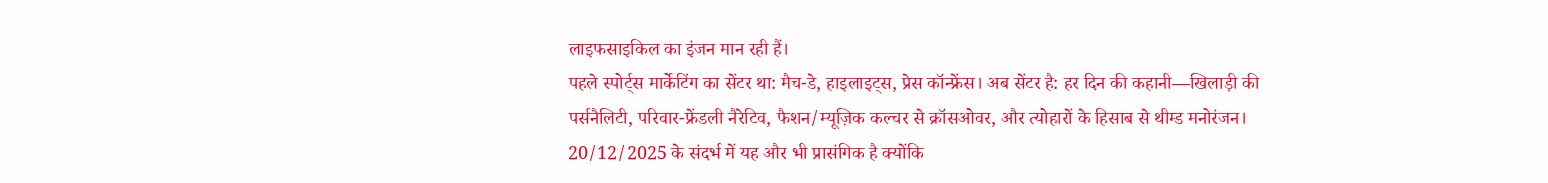लाइफसाइकिल का इंजन मान रही हैं।
पहले स्पोर्ट्स मार्केटिंग का सेंटर था: मैच-डे, हाइलाइट्स, प्रेस कॉन्फ्रेंस। अब सेंटर है: हर दिन की कहानी—खिलाड़ी की पर्सनैलिटी, परिवार-फ्रेंडली नैरेटिव, फैशन/म्यूज़िक कल्चर से क्रॉसओवर, और त्योहारों के हिसाब से थीम्ड मनोरंजन। 20/12/2025 के संदर्भ में यह और भी प्रासंगिक है क्योंकि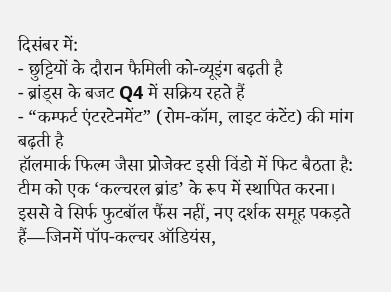दिसंबर में:
- छुट्टियों के दौरान फैमिली को-व्यूइंग बढ़ती है
- ब्रांड्स के बजट Q4 में सक्रिय रहते हैं
- “कम्फर्ट एंटरटेनमेंट” (रोम-कॉम, लाइट कंटेंट) की मांग बढ़ती है
हॉलमार्क फिल्म जैसा प्रोजेक्ट इसी विंडो में फिट बैठता है: टीम को एक ‘कल्चरल ब्रांड’ के रूप में स्थापित करना। इससे वे सिर्फ फुटबॉल फैंस नहीं, नए दर्शक समूह पकड़ते हैं—जिनमें पॉप-कल्चर ऑडियंस,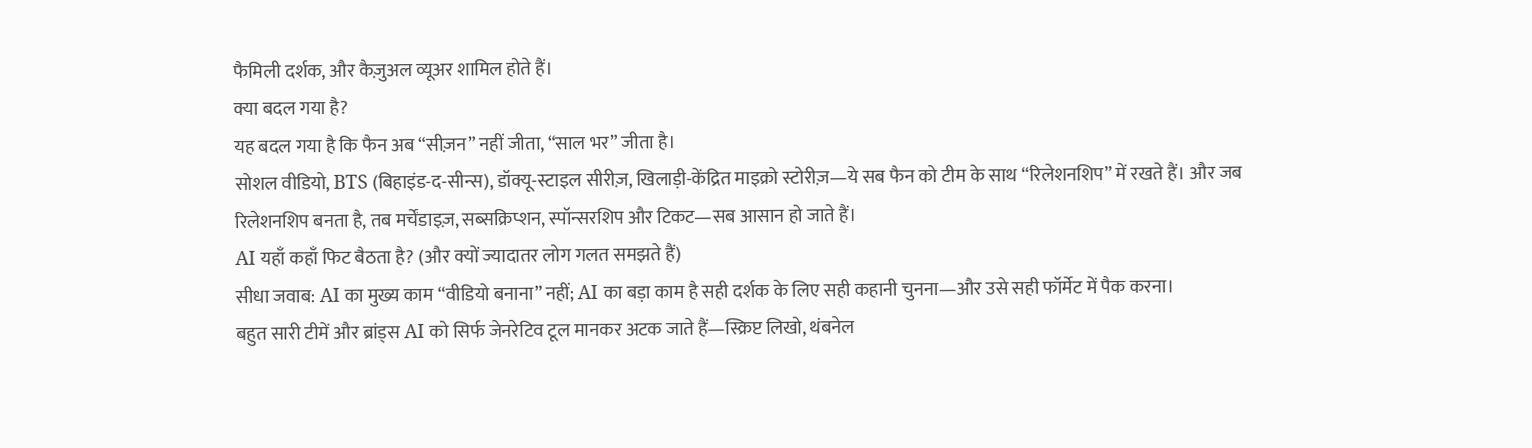फैमिली दर्शक, और कैज़ुअल व्यूअर शामिल होते हैं।
क्या बदल गया है?
यह बदल गया है कि फैन अब “सीज़न” नहीं जीता, “साल भर” जीता है।
सोशल वीडियो, BTS (बिहाइंड-द-सीन्स), डॉक्यू-स्टाइल सीरीज़, खिलाड़ी-केंद्रित माइक्रो स्टोरीज़—ये सब फैन को टीम के साथ “रिलेशनशिप” में रखते हैं। और जब रिलेशनशिप बनता है, तब मर्चेंडाइज़, सब्सक्रिप्शन, स्पॉन्सरशिप और टिकट—सब आसान हो जाते हैं।
AI यहाँ कहाँ फिट बैठता है? (और क्यों ज्यादातर लोग गलत समझते हैं)
सीधा जवाब: AI का मुख्य काम “वीडियो बनाना” नहीं; AI का बड़ा काम है सही दर्शक के लिए सही कहानी चुनना—और उसे सही फॉर्मेट में पैक करना।
बहुत सारी टीमें और ब्रांड्स AI को सिर्फ जेनरेटिव टूल मानकर अटक जाते हैं—स्क्रिप्ट लिखो, थंबनेल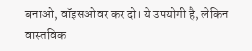बनाओ, वॉइसओवर कर दो। ये उपयोगी है, लेकिन वास्तविक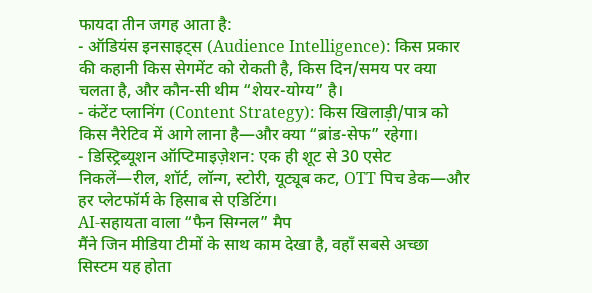फायदा तीन जगह आता है:
- ऑडियंस इनसाइट्स (Audience Intelligence): किस प्रकार की कहानी किस सेगमेंट को रोकती है, किस दिन/समय पर क्या चलता है, और कौन-सी थीम “शेयर-योग्य” है।
- कंटेंट प्लानिंग (Content Strategy): किस खिलाड़ी/पात्र को किस नैरेटिव में आगे लाना है—और क्या “ब्रांड-सेफ” रहेगा।
- डिस्ट्रिब्यूशन ऑप्टिमाइज़ेशन: एक ही शूट से 30 एसेट निकलें—रील, शॉर्ट, लॉन्ग, स्टोरी, यूट्यूब कट, OTT पिच डेक—और हर प्लेटफॉर्म के हिसाब से एडिटिंग।
AI-सहायता वाला “फैन सिग्नल” मैप
मैंने जिन मीडिया टीमों के साथ काम देखा है, वहाँ सबसे अच्छा सिस्टम यह होता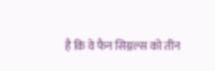है कि वे फैन सिग्नल्स को तीन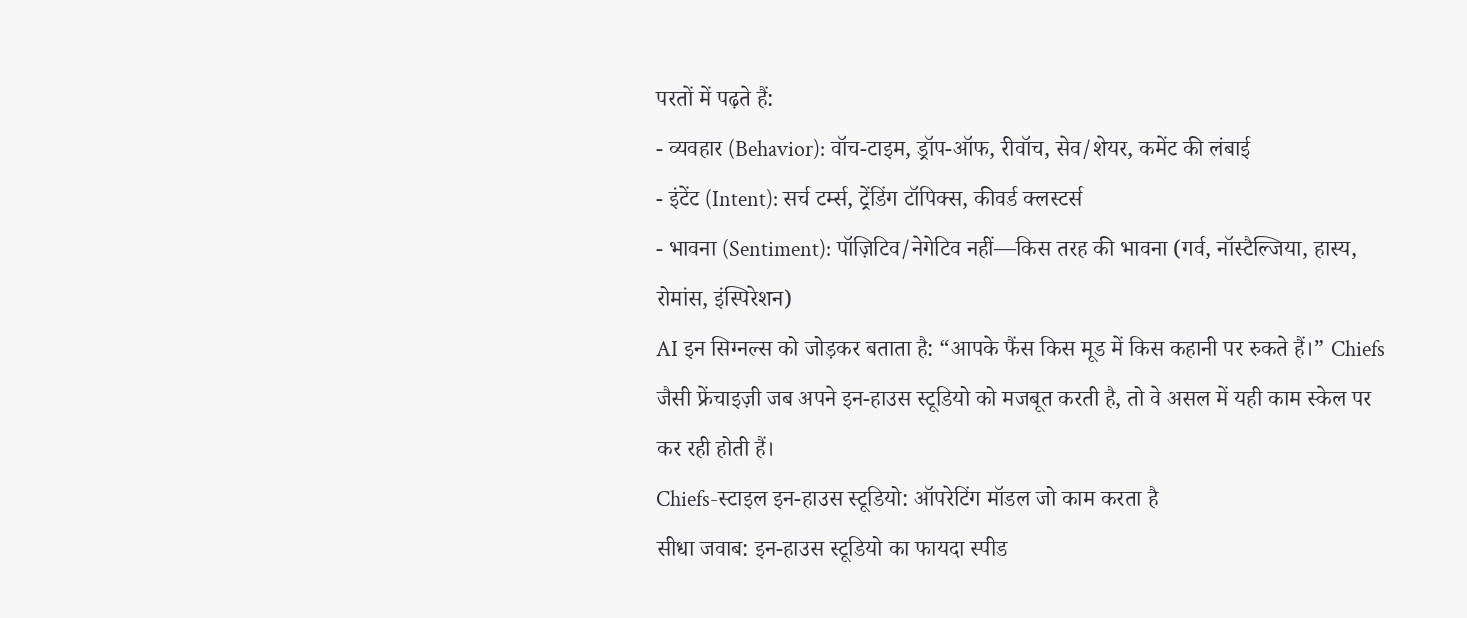परतों में पढ़ते हैं:
- व्यवहार (Behavior): वॉच-टाइम, ड्रॉप-ऑफ, रीवॉच, सेव/शेयर, कमेंट की लंबाई
- इंटेंट (Intent): सर्च टर्म्स, ट्रेंडिंग टॉपिक्स, कीवर्ड क्लस्टर्स
- भावना (Sentiment): पॉज़िटिव/नेगेटिव नहीं—किस तरह की भावना (गर्व, नॉस्टैल्जिया, हास्य, रोमांस, इंस्पिरेशन)
AI इन सिग्नल्स को जोड़कर बताता है: “आपके फैंस किस मूड में किस कहानी पर रुकते हैं।” Chiefs जैसी फ्रेंचाइज़ी जब अपने इन-हाउस स्टूडियो को मजबूत करती है, तो वे असल में यही काम स्केल पर कर रही होती हैं।
Chiefs-स्टाइल इन-हाउस स्टूडियो: ऑपरेटिंग मॉडल जो काम करता है
सीधा जवाब: इन-हाउस स्टूडियो का फायदा स्पीड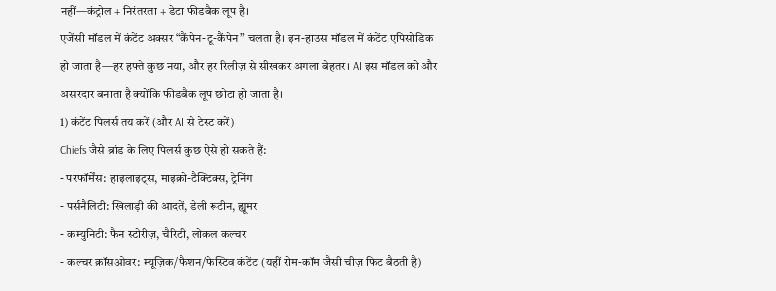नहीं—कंट्रोल + निरंतरता + डेटा फीडबैक लूप है।
एजेंसी मॉडल में कंटेंट अक्सर “कैंपेन-टू-कैंपेन” चलता है। इन-हाउस मॉडल में कंटेंट एपिसोडिक हो जाता है—हर हफ्ते कुछ नया, और हर रिलीज़ से सीखकर अगला बेहतर। AI इस मॉडल को और असरदार बनाता है क्योंकि फीडबैक लूप छोटा हो जाता है।
1) कंटेंट पिलर्स तय करें (और AI से टेस्ट करें)
Chiefs जैसे ब्रांड के लिए पिलर्स कुछ ऐसे हो सकते हैं:
- परफॉर्मेंस: हाइलाइट्स, माइक्रो-टैक्टिक्स, ट्रेनिंग
- पर्सनैलिटी: खिलाड़ी की आदतें, डेली रूटीन, ह्यूमर
- कम्युनिटी: फैन स्टोरीज़, चैरिटी, लोकल कल्चर
- कल्चर क्रॉसओवर: म्यूज़िक/फैशन/फेस्टिव कंटेंट (यहीं रोम-कॉम जैसी चीज़ फिट बैठती है)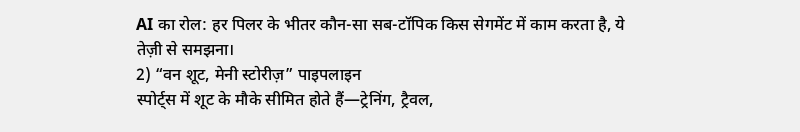AI का रोल: हर पिलर के भीतर कौन-सा सब-टॉपिक किस सेगमेंट में काम करता है, ये तेज़ी से समझना।
2) “वन शूट, मेनी स्टोरीज़” पाइपलाइन
स्पोर्ट्स में शूट के मौके सीमित होते हैं—ट्रेनिंग, ट्रैवल,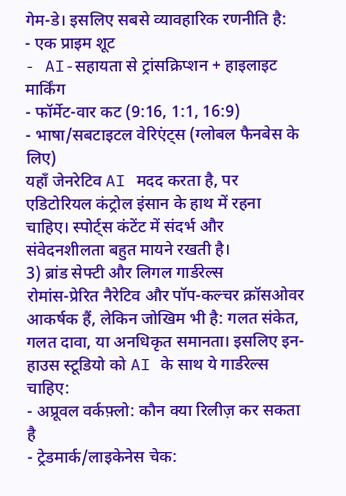गेम-डे। इसलिए सबसे व्यावहारिक रणनीति है:
- एक प्राइम शूट
- AI-सहायता से ट्रांसक्रिप्शन + हाइलाइट मार्किंग
- फॉर्मेट-वार कट (9:16, 1:1, 16:9)
- भाषा/सबटाइटल वेरिएंट्स (ग्लोबल फैनबेस के लिए)
यहाँ जेनरेटिव AI मदद करता है, पर एडिटोरियल कंट्रोल इंसान के हाथ में रहना चाहिए। स्पोर्ट्स कंटेंट में संदर्भ और संवेदनशीलता बहुत मायने रखती है।
3) ब्रांड सेफ्टी और लिगल गार्डरेल्स
रोमांस-प्रेरित नैरेटिव और पॉप-कल्चर क्रॉसओवर आकर्षक हैं, लेकिन जोखिम भी है: गलत संकेत, गलत दावा, या अनधिकृत समानता। इसलिए इन-हाउस स्टूडियो को AI के साथ ये गार्डरेल्स चाहिए:
- अप्रूवल वर्कफ़्लो: कौन क्या रिलीज़ कर सकता है
- ट्रेडमार्क/लाइकेनेस चेक: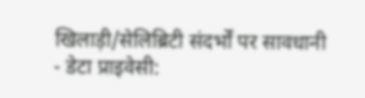खिलाड़ी/सेलिब्रिटी संदर्भों पर सावधानी
- डेटा प्राइवेसी: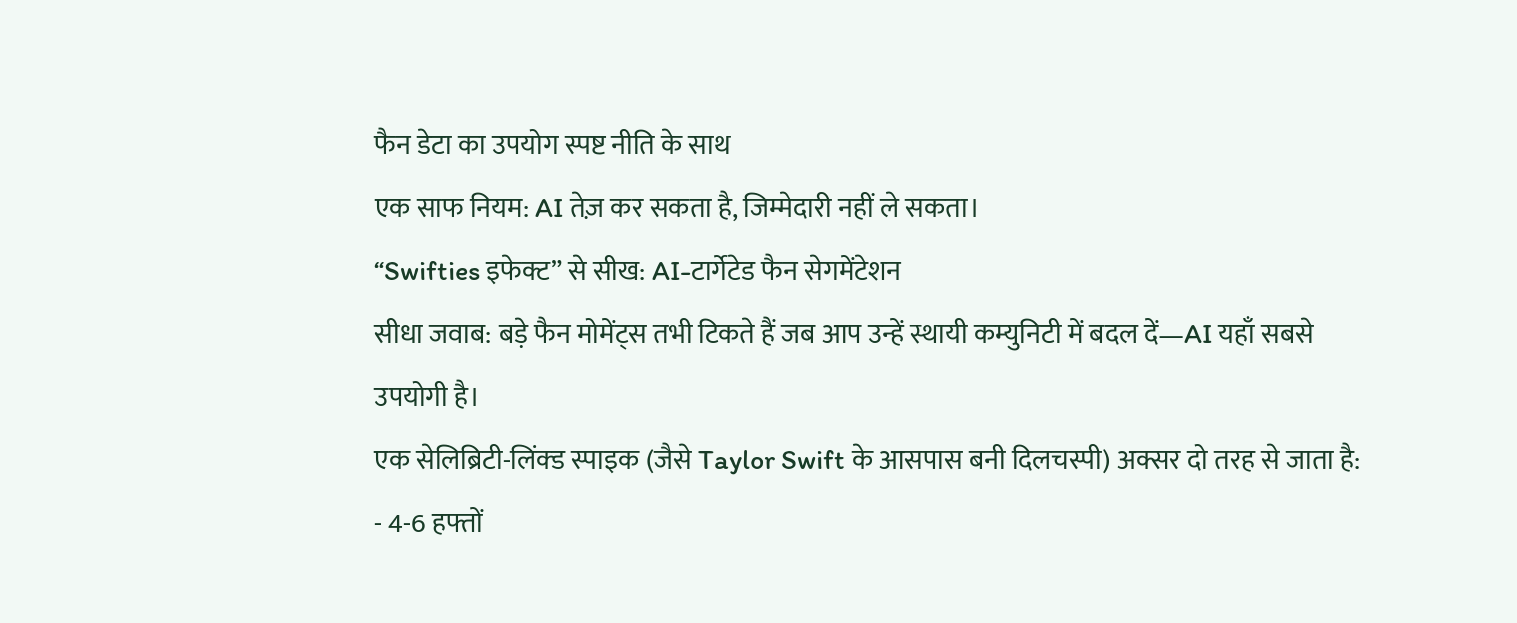फैन डेटा का उपयोग स्पष्ट नीति के साथ
एक साफ नियम: AI तेज़ कर सकता है, जिम्मेदारी नहीं ले सकता।
“Swifties इफेक्ट” से सीख: AI-टार्गेटेड फैन सेगमेंटेशन
सीधा जवाब: बड़े फैन मोमेंट्स तभी टिकते हैं जब आप उन्हें स्थायी कम्युनिटी में बदल दें—AI यहाँ सबसे उपयोगी है।
एक सेलिब्रिटी-लिंक्ड स्पाइक (जैसे Taylor Swift के आसपास बनी दिलचस्पी) अक्सर दो तरह से जाता है:
- 4-6 हफ्तों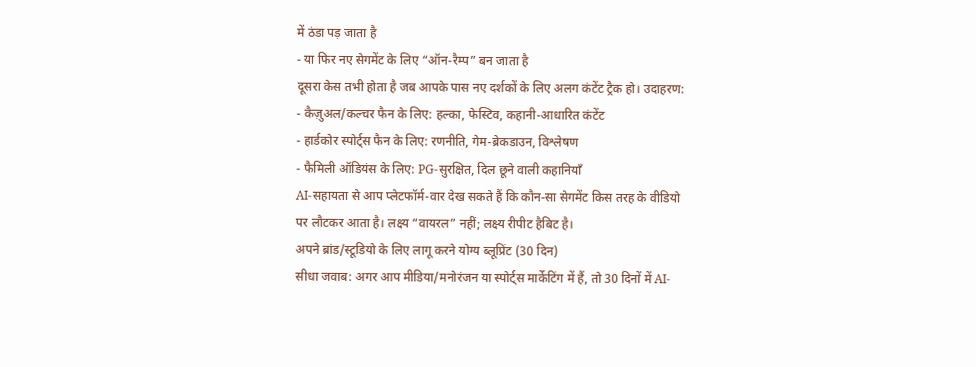में ठंडा पड़ जाता है
- या फिर नए सेगमेंट के लिए “ऑन-रैम्प” बन जाता है
दूसरा केस तभी होता है जब आपके पास नए दर्शकों के लिए अलग कंटेंट ट्रैक हो। उदाहरण:
- कैज़ुअल/कल्चर फैन के लिए: हल्का, फेस्टिव, कहानी-आधारित कंटेंट
- हार्डकोर स्पोर्ट्स फैन के लिए: रणनीति, गेम-ब्रेकडाउन, विश्लेषण
- फैमिली ऑडियंस के लिए: PG-सुरक्षित, दिल छूने वाली कहानियाँ
AI-सहायता से आप प्लेटफॉर्म-वार देख सकते हैं कि कौन-सा सेगमेंट किस तरह के वीडियो पर लौटकर आता है। लक्ष्य “वायरल” नहीं; लक्ष्य रीपीट हैबिट है।
अपने ब्रांड/स्टूडियो के लिए लागू करने योग्य ब्लूप्रिंट (30 दिन)
सीधा जवाब: अगर आप मीडिया/मनोरंजन या स्पोर्ट्स मार्केटिंग में हैं, तो 30 दिनों में AI-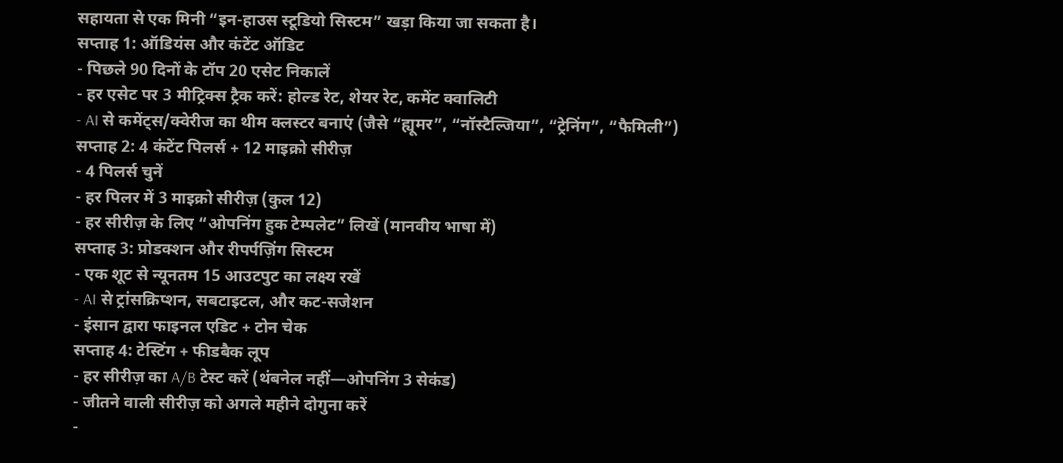सहायता से एक मिनी “इन-हाउस स्टूडियो सिस्टम” खड़ा किया जा सकता है।
सप्ताह 1: ऑडियंस और कंटेंट ऑडिट
- पिछले 90 दिनों के टॉप 20 एसेट निकालें
- हर एसेट पर 3 मीट्रिक्स ट्रैक करें: होल्ड रेट, शेयर रेट, कमेंट क्वालिटी
- AI से कमेंट्स/क्वेरीज का थीम क्लस्टर बनाएं (जैसे “ह्यूमर”, “नॉस्टैल्जिया”, “ट्रेनिंग”, “फैमिली”)
सप्ताह 2: 4 कंटेंट पिलर्स + 12 माइक्रो सीरीज़
- 4 पिलर्स चुनें
- हर पिलर में 3 माइक्रो सीरीज़ (कुल 12)
- हर सीरीज़ के लिए “ओपनिंग हुक टेम्पलेट” लिखें (मानवीय भाषा में)
सप्ताह 3: प्रोडक्शन और रीपर्पज़िंग सिस्टम
- एक शूट से न्यूनतम 15 आउटपुट का लक्ष्य रखें
- AI से ट्रांसक्रिप्शन, सबटाइटल, और कट-सजेशन
- इंसान द्वारा फाइनल एडिट + टोन चेक
सप्ताह 4: टेस्टिंग + फीडबैक लूप
- हर सीरीज़ का A/B टेस्ट करें (थंबनेल नहीं—ओपनिंग 3 सेकंड)
- जीतने वाली सीरीज़ को अगले महीने दोगुना करें
-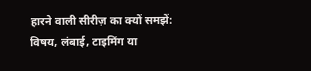हारने वाली सीरीज़ का क्यों समझें: विषय, लंबाई, टाइमिंग या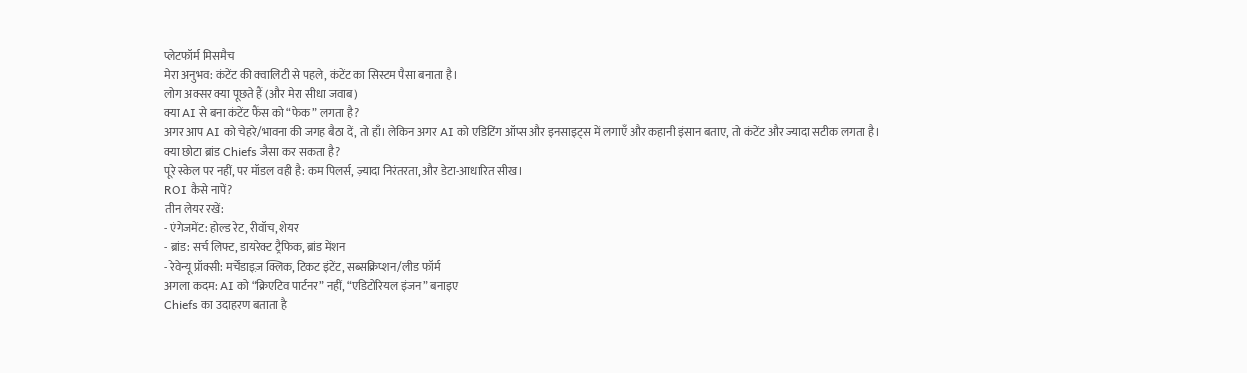प्लेटफॉर्म मिसमैच
मेरा अनुभव: कंटेंट की क्वालिटी से पहले, कंटेंट का सिस्टम पैसा बनाता है।
लोग अक्सर क्या पूछते हैं (और मेरा सीधा जवाब)
क्या AI से बना कंटेंट फैंस को “फेक” लगता है?
अगर आप AI को चेहरे/भावना की जगह बैठा दें, तो हाँ। लेकिन अगर AI को एडिटिंग ऑप्स और इनसाइट्स में लगाएँ और कहानी इंसान बताए, तो कंटेंट और ज्यादा सटीक लगता है।
क्या छोटा ब्रांड Chiefs जैसा कर सकता है?
पूरे स्केल पर नहीं, पर मॉडल वही है: कम पिलर्स, ज़्यादा निरंतरता, और डेटा-आधारित सीख।
ROI कैसे नापें?
तीन लेयर रखें:
- एंगेजमेंट: होल्ड रेट, रीवॉच, शेयर
- ब्रांड: सर्च लिफ्ट, डायरेक्ट ट्रैफिक, ब्रांड मेंशन
- रेवेन्यू प्रॉक्सी: मर्चेंडाइज़ क्लिक, टिकट इंटेंट, सब्सक्रिप्शन/लीड फॉर्म
अगला कदम: AI को “क्रिएटिव पार्टनर” नहीं, “एडिटोरियल इंजन” बनाइए
Chiefs का उदाहरण बताता है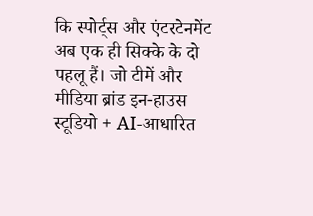कि स्पोर्ट्स और एंटरटेनमेंट अब एक ही सिक्के के दो पहलू हैं। जो टीमें और मीडिया ब्रांड इन-हाउस स्टूडियो + AI-आधारित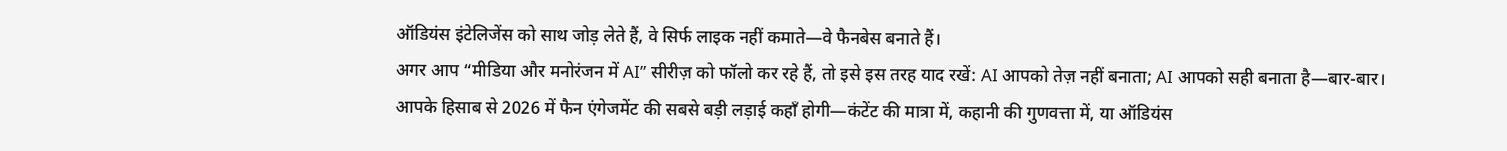ऑडियंस इंटेलिजेंस को साथ जोड़ लेते हैं, वे सिर्फ लाइक नहीं कमाते—वे फैनबेस बनाते हैं।
अगर आप “मीडिया और मनोरंजन में AI” सीरीज़ को फॉलो कर रहे हैं, तो इसे इस तरह याद रखें: AI आपको तेज़ नहीं बनाता; AI आपको सही बनाता है—बार-बार।
आपके हिसाब से 2026 में फैन एंगेजमेंट की सबसे बड़ी लड़ाई कहाँ होगी—कंटेंट की मात्रा में, कहानी की गुणवत्ता में, या ऑडियंस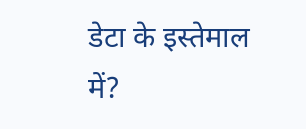डेटा के इस्तेमाल में?